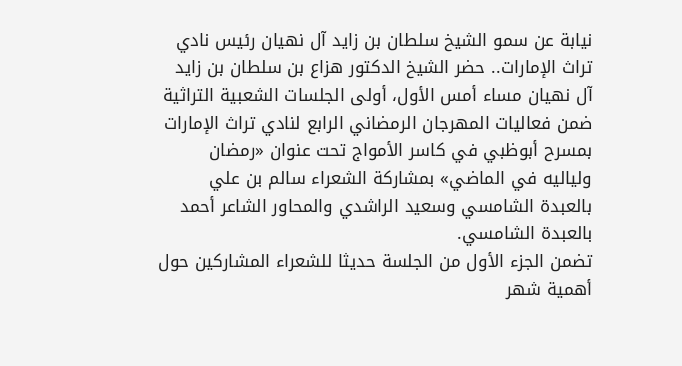نيابة عن سمو الشيخ سلطان بن زايد آل نهيان رئيس نادي تراث الإمارات.. حضر الشيخ الدكتور هزاع بن سلطان بن زايد آل نهيان مساء أمس الأول، أولى الجلسات الشعبية التراثية ضمن فعاليات المهرجان الرمضاني الرابع لنادي تراث الإمارات بمسرح أبوظبي في كاسر الأمواج تحت عنوان «رمضان ولياليه في الماضي» بمشاركة الشعراء سالم بن علي بالعبدة الشامسي وسعيد الراشدي والمحاور الشاعر أحمد بالعبدة الشامسي.
تضمن الجزء الأول من الجلسة حديثا للشعراء المشاركين حول أهمية شهر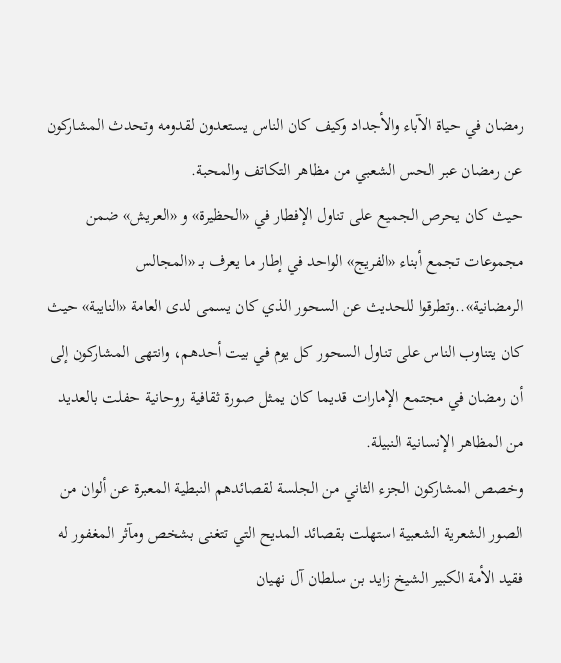رمضان في حياة الآباء والأجداد وكيف كان الناس يستعدون لقدومه وتحدث المشاركون عن رمضان عبر الحس الشعبي من مظاهر التكاتف والمحبة.
حيث كان يحرص الجميع على تناول الإفطار في «الحظيرة» و «العريش» ضمن مجموعات تجمع أبناء «الفريج» الواحد في إطار ما يعرف بـ «المجالس الرمضانية»..وتطرقوا للحديث عن السحور الذي كان يسمى لدى العامة «النايبة» حيث كان يتناوب الناس على تناول السحور كل يوم في بيت أحدهم، وانتهى المشاركون إلى أن رمضان في مجتمع الإمارات قديما كان يمثل صورة ثقافية روحانية حفلت بالعديد من المظاهر الإنسانية النبيلة.
وخصص المشاركون الجزء الثاني من الجلسة لقصائدهم النبطية المعبرة عن ألوان من الصور الشعرية الشعبية استهلت بقصائد المديح التي تتغنى بشخص ومآثر المغفور له فقيد الأمة الكبير الشيخ زايد بن سلطان آل نهيان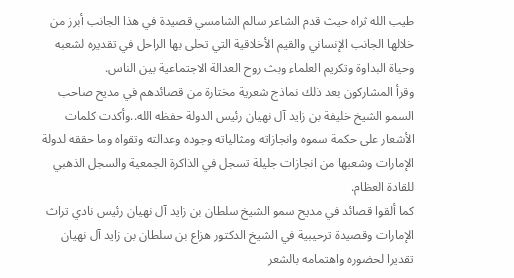طيب الله ثراه حيث قدم الشاعر سالم الشامسي قصيدة في هذا الجانب أبرز من خلالها الجانب الإنساني والقيم الأخلاقية التي تحلى بها الراحل في تقديره لشعبه وحياة البداوة وتكريم العلماء وبث روح العدالة الاجتماعية بين الناس.
وقرأ المشاركون بعد ذلك نماذج شعرية مختارة من قصائدهم في مديح صاحب السمو الشيخ خليفة بن زايد آل نهيان رئيس الدولة حفظه الله..وأكدت كلمات الأشعار على حكمة سموه وانجازاته ومثالياته وجوده وعدالته وتقواه وما حققه لدولة الإمارات وشعبها من انجازات جليلة تسجل في الذاكرة الجمعية والسجل الذهبي للقادة العظام.
كما ألقوا قصائد في مديح سمو الشيخ سلطان بن زايد آل نهيان رئيس نادي تراث الإمارات وقصيدة ترحيبية في الشيخ الدكتور هزاع بن سلطان بن زايد آل نهيان تقديرا لحضوره واهتمامه بالشعر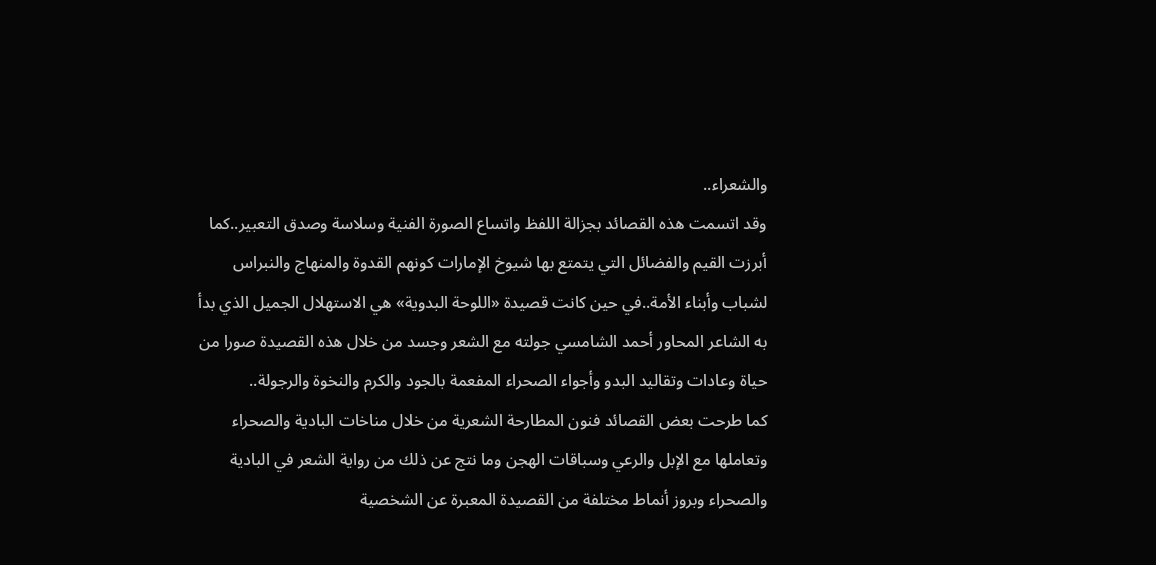والشعراء..
وقد اتسمت هذه القصائد بجزالة اللفظ واتساع الصورة الفنية وسلاسة وصدق التعبير..كما أبرزت القيم والفضائل التي يتمتع بها شيوخ الإمارات كونهم القدوة والمنهاج والنبراس لشباب وأبناء الأمة..في حين كانت قصيدة «اللوحة البدوية» هي الاستهلال الجميل الذي بدأ به الشاعر المحاور أحمد الشامسي جولته مع الشعر وجسد من خلال هذه القصيدة صورا من حياة وعادات وتقاليد البدو وأجواء الصحراء المفعمة بالجود والكرم والنخوة والرجولة..
كما طرحت بعض القصائد فنون المطارحة الشعرية من خلال مناخات البادية والصحراء وتعاملها مع الإبل والرعي وسباقات الهجن وما نتج عن ذلك من رواية الشعر في البادية والصحراء وبروز أنماط مختلفة من القصيدة المعبرة عن الشخصية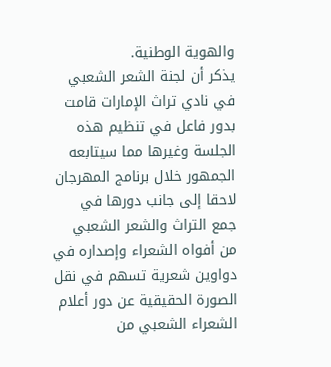والهوية الوطنية.
يذكر أن لجنة الشعر الشعبي في نادي تراث الإمارات قامت بدور فاعل في تنظيم هذه الجلسة وغيرها مما سيتابعه الجمهور خلال برنامج المهرجان لاحقا إلى جانب دورها في جمع التراث والشعر الشعبي من أفواه الشعراء وإصداره في دواوين شعرية تسهم في نقل الصورة الحقيقية عن دور أعلام الشعراء الشعبي من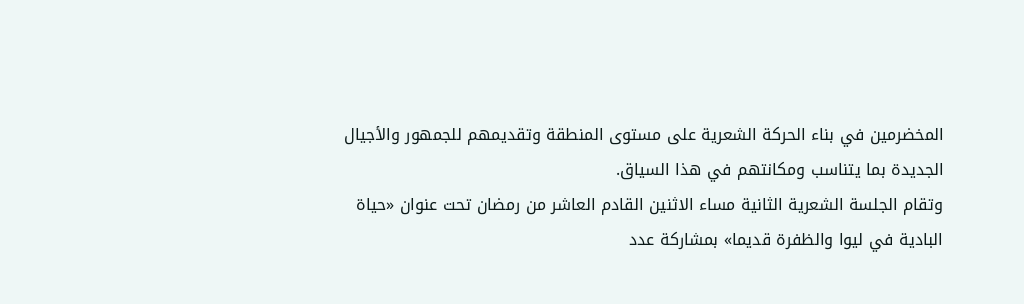المخضرمين في بناء الحركة الشعرية على مستوى المنطقة وتقديمهم للجمهور والأجيال الجديدة بما يتناسب ومكانتهم في هذا السياق.
وتقام الجلسة الشعرية الثانية مساء الاثنين القادم العاشر من رمضان تحت عنوان «حياة البادية في ليوا والظفرة قديما» بمشاركة عدد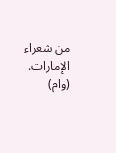من شعراء الإمارات.
(وام)